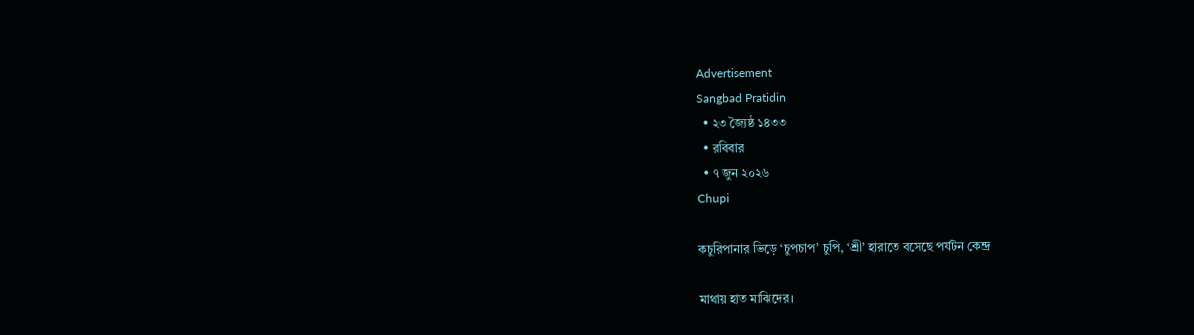Advertisement
Sangbad Pratidin
  • ২৩ জ্যৈষ্ঠ ১৪৩৩
  • রবিবার
  • ৭ জুন ২০২৬
Chupi

কচুরিপানার ভিড়ে ‘চুপচাপ’ চুপি, ‘শ্রী’ হারাতে বসেছে পর্যটন কেন্দ্র

মাথায় হাত মাঝিদের।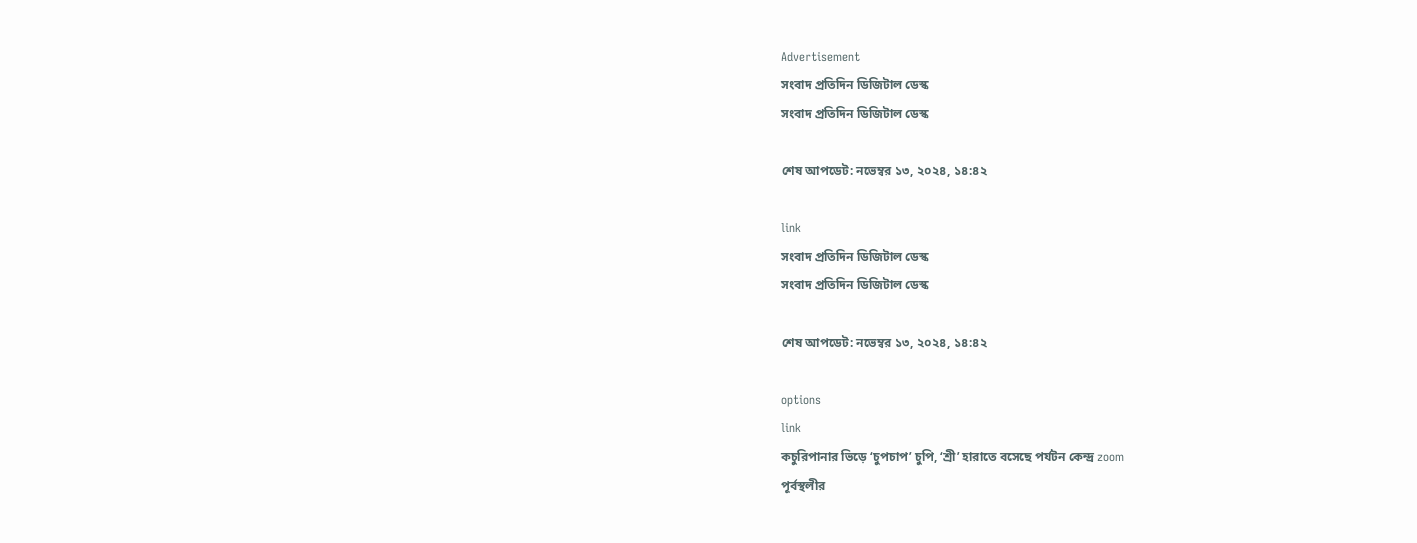Advertisement
সংবাদ প্রতিদিন ডিজিটাল ডেস্ক
সংবাদ প্রতিদিন ডিজিটাল ডেস্ক

শেষ আপডেট: নভেম্বর ১৩, ২০২৪, ১৪:৪২

link
সংবাদ প্রতিদিন ডিজিটাল ডেস্ক
সংবাদ প্রতিদিন ডিজিটাল ডেস্ক

শেষ আপডেট: নভেম্বর ১৩, ২০২৪, ১৪:৪২

options
link
কচুরিপানার ভিড়ে ‘চুপচাপ’ চুপি, ‘শ্রী’ হারাতে বসেছে পর্যটন কেন্দ্র zoom
পূর্বস্থলীর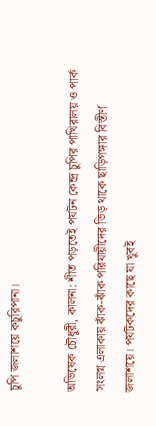চুপি জলাশয়ে কচুরিপানা।

অভিষেক চৌধুরী, কালনা: শীত পড়তেই পর্যটন কেন্দ্র চুপির পাখিরালয় ও পার্ক সংলগ্ন এলাকায় ঝাঁক-ঝাঁক পরিযায়ীদের ভিড় থাকে ছাড়িগঙ্গার বিস্তীর্ণ জলাশয়ে। পর্যটকদের কাছে যা খুবই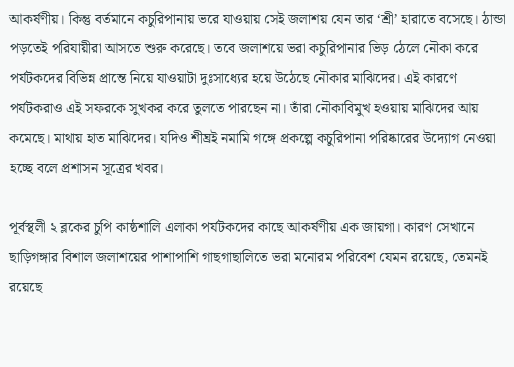আকর্ষণীয়। কিন্তু বর্তমানে কচুরিপানায় ভরে যাওয়ায় সেই জলাশয় যেন তার ‘শ্রী’ হারাতে বসেছে। ঠান্ডা পড়তেই পরিযায়ীরা আসতে শুরু করেছে। তবে জলাশয়ে ভরা কচুরিপানার ভিড় ঠেলে নৌকা করে পর্যটকদের বিভিন্ন প্রান্তে নিয়ে যাওয়াটা দুঃসাধ্যের হয়ে উঠেছে নৌকার মাঝিদের। এই কারণে পর্যটকরাও এই সফরকে সুখকর করে তুলতে পারছেন না। তাঁরা নৌকাবিমুখ হওয়ায় মাঝিদের আয় কমেছে। মাথায় হাত মাঝিদের। যদিও শীঘ্রই নমামি গঙ্গে প্রকল্পে কচুরিপানা পরিষ্কারের উদ্যোগ নেওয়া হচ্ছে বলে প্রশাসন সূত্রের খবর।

পূর্বস্থলী ২ ব্লকের চুপি কাষ্ঠশালি এলাকা পর্যটকদের কাছে আকর্ষণীয় এক জায়গা। কারণ সেখানে ছাড়িগঙ্গার বিশাল জলাশয়ের পাশাপাশি গাছগাছালিতে ভরা মনোরম পরিবেশ যেমন রয়েছে, তেমনই রয়েছে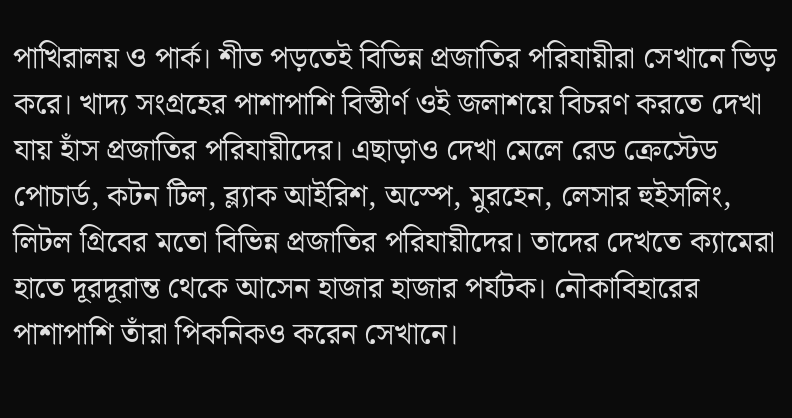পাখিরালয় ও পার্ক। শীত পড়তেই বিভিন্ন প্রজাতির পরিযায়ীরা সেখানে ভিড় করে। খাদ্য সংগ্রহের পাশাপাশি বিস্তীর্ণ ওই জলাশয়ে বিচরণ করতে দেখা যায় হাঁস প্রজাতির পরিযায়ীদের। এছাড়াও দেখা মেলে রেড ক্রেস্টেড পোচার্ড, কটন টিল, ব্ল্যাক আইরিশ, অস্পে, মুরহেন, লেসার হুইসলিং, লিটল গ্রিবের মতো বিভিন্ন প্রজাতির পরিযায়ীদের। তাদের দেখতে ক্যামেরা হাতে দূরদূরান্ত থেকে আসেন হাজার হাজার পর্যটক। নৌকাবিহারের পাশাপাশি তাঁরা পিকনিকও করেন সেখানে।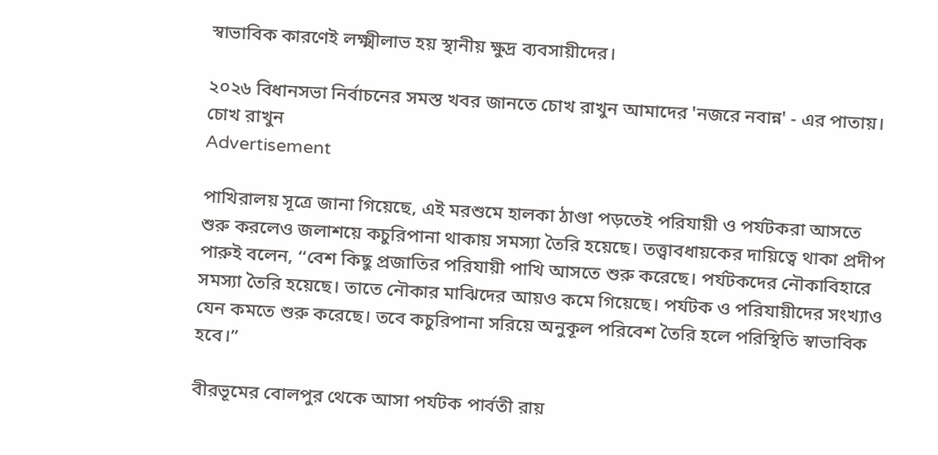স্বাভাবিক কারণেই লক্ষ্মীলাভ হয় স্থানীয় ক্ষুদ্র ব্যবসায়ীদের।

২০২৬ বিধানসভা নির্বাচনের সমস্ত খবর জানতে চোখ রাখুন আমাদের 'নজরে নবান্ন' - এর পাতায়।
চোখ রাখুন
Advertisement

পাখিরালয় সূত্রে জানা গিয়েছে, এই মরশুমে হালকা ঠাণ্ডা পড়তেই পরিযায়ী ও পর্যটকরা আসতে শুরু করলেও জলাশয়ে কচুরিপানা থাকায় সমস্যা তৈরি হয়েছে। তত্ত্বাবধায়কের দায়িত্বে থাকা প্রদীপ পারুই বলেন, ‘‘বেশ কিছু প্রজাতির পরিযায়ী পাখি আসতে শুরু করেছে। পর্যটকদের নৌকাবিহারে সমস্যা তৈরি হয়েছে। তাতে নৌকার মাঝিদের আয়ও কমে গিয়েছে। পর্যটক ও পরিযায়ীদের সংখ্যাও যেন কমতে শুরু করেছে। তবে কচুরিপানা সরিয়ে অনুকূল পরিবেশ তৈরি হলে পরিস্থিতি স্বাভাবিক হবে।”

বীরভূমের বোলপুর থেকে আসা পর্যটক পার্বতী রায়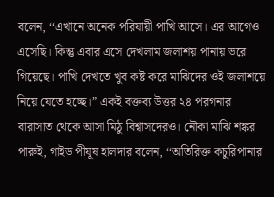বলেন, ‘‘এখানে অনেক পরিযায়ী পাখি আসে। এর আগেও এসেছি। কিন্তু এবার এসে দেখলাম জলাশয় পানায় ভরে গিয়েছে। পাখি দেখতে খুব কষ্ট করে মাঝিদের ওই জলাশয়ে নিয়ে যেতে হচ্ছে।” একই বক্তব্য উত্তর ২৪ পরগনার বারাসাত থেকে আসা মিঠু বিশ্বাসদেরও। নৌকা মাঝি শঙ্কর পারুই, গাইড পীযূষ হালদার বলেন, ‘‘অতিরিক্ত কচুরিপানার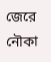জেরে নৌকা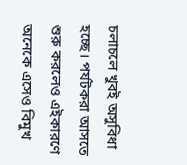চলাচলে খুবই অসুবিধা হচ্ছে। পর্যটকরা আসতে শুরু করলেও এইকারণে অনেকে এসেও বিমুখ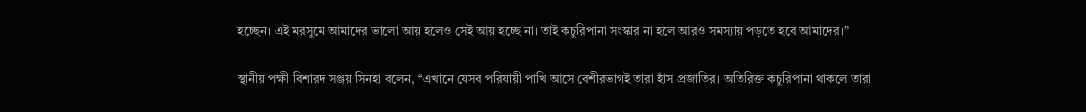হচ্ছেন। এই মরসুমে আমাদের ভালো আয় হলেও সেই আয় হচ্ছে না। তাই কচুরিপানা সংস্কার না হলে আরও সমস্যায় পড়তে হবে আমাদের।”

স্থানীয় পক্ষী বিশারদ সঞ্জয় সিনহা বলেন, ‘‘এখানে যেসব পরিযায়ী পাখি আসে বেশীরভাগই তারা হাঁস প্রজাতির। অতিরিক্ত কচুরিপানা থাকলে তারা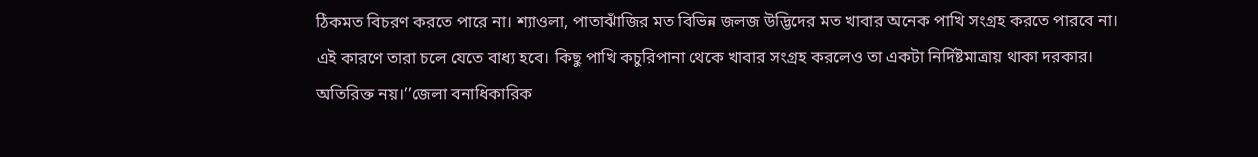ঠিকমত বিচরণ করতে পারে না। শ্যাওলা, পাতাঝাঁজির মত বিভিন্ন জলজ উদ্ভিদের মত খাবার অনেক পাখি সংগ্রহ করতে পারবে না। এই কারণে তারা চলে যেতে বাধ্য হবে। কিছু পাখি কচুরিপানা থেকে খাবার সংগ্রহ করলেও তা একটা নির্দিষ্টমাত্রায় থাকা দরকার। অতিরিক্ত নয়।’’জেলা বনাধিকারিক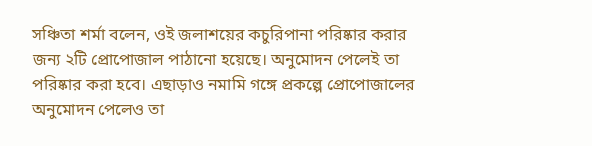সঞ্চিতা শর্মা বলেন, ওই জলাশয়ের কচুরিপানা পরিষ্কার করার জন্য ২টি প্রোপোজাল পাঠানো হয়েছে। অনুমোদন পেলেই তা পরিষ্কার করা হবে। এছাড়াও নমামি গঙ্গে প্রকল্পে প্রোপোজালের অনুমোদন পেলেও তা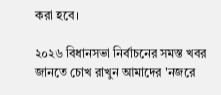করা হবে।

২০২৬ বিধানসভা নির্বাচনের সমস্ত খবর জানতে চোখ রাখুন আমাদের 'নজরে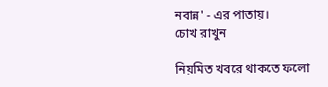নবান্ন' - এর পাতায়।
চোখ রাখুন

নিয়মিত খবরে থাকতে ফলো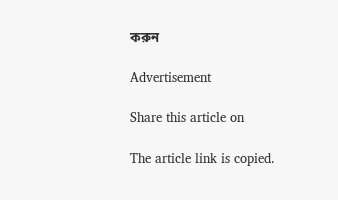করুন

Advertisement

Share this article on

The article link is copied.